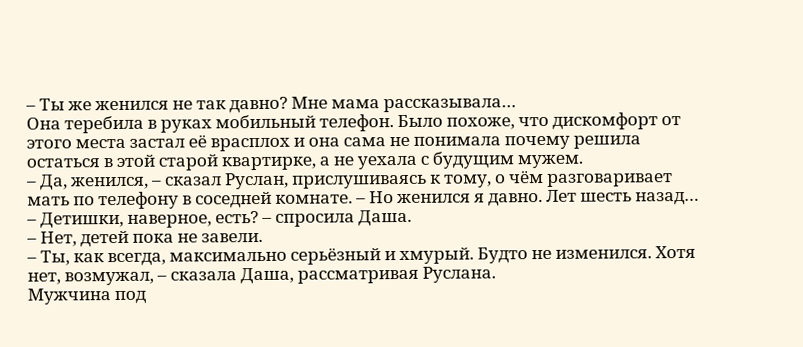– Ты же женился не так давно? Мне мама рассказывала…
Она теребила в руках мобильный телефон. Было похоже, что дискомфорт от этого места застал её врасплох и она сама не понимала почему решила остаться в этой старой квартирке, а не уехала с будущим мужем.
– Да, женился, – сказал Руслан, прислушиваясь к тому, о чём разговаривает мать по телефону в соседней комнате. – Но женился я давно. Лет шесть назад…
– Детишки, наверное, есть? – спросила Даша.
– Нет, детей пока не завели.
– Ты, как всегда, максимально серьёзный и хмурый. Будто не изменился. Хотя нет, возмужал, – сказала Даша, рассматривая Руслана.
Мужчина под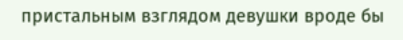пристальным взглядом девушки вроде бы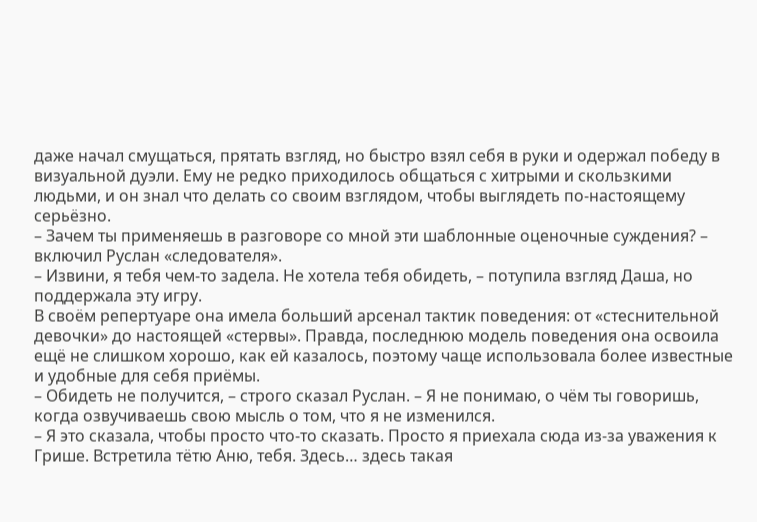даже начал смущаться, прятать взгляд, но быстро взял себя в руки и одержал победу в визуальной дуэли. Ему не редко приходилось общаться с хитрыми и скользкими людьми, и он знал что делать со своим взглядом, чтобы выглядеть по-настоящему серьёзно.
– Зачем ты применяешь в разговоре со мной эти шаблонные оценочные суждения? – включил Руслан «следователя».
– Извини, я тебя чем-то задела. Не хотела тебя обидеть, – потупила взгляд Даша, но поддержала эту игру.
В своём репертуаре она имела больший арсенал тактик поведения: от «стеснительной девочки» до настоящей «стервы». Правда, последнюю модель поведения она освоила ещё не слишком хорошо, как ей казалось, поэтому чаще использовала более известные и удобные для себя приёмы.
– Обидеть не получится, – строго сказал Руслан. – Я не понимаю, о чём ты говоришь, когда озвучиваешь свою мысль о том, что я не изменился.
– Я это сказала, чтобы просто что-то сказать. Просто я приехала сюда из-за уважения к Грише. Встретила тётю Аню, тебя. Здесь… здесь такая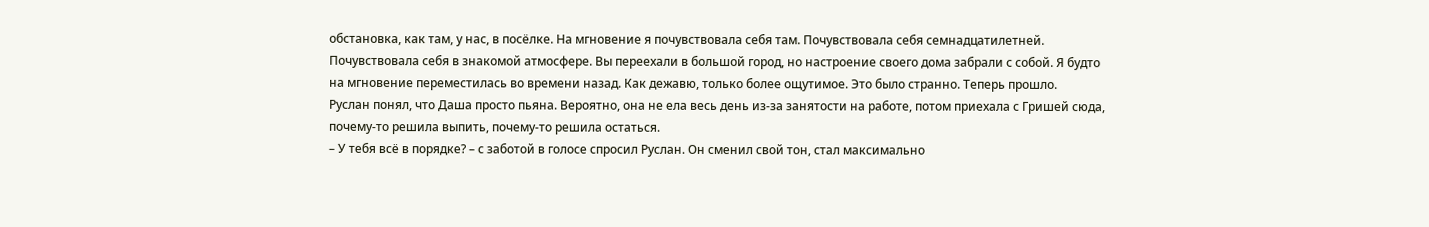обстановка, как там, у нас, в посёлке. На мгновение я почувствовала себя там. Почувствовала себя семнадцатилетней. Почувствовала себя в знакомой атмосфере. Вы переехали в большой город, но настроение своего дома забрали с собой. Я будто на мгновение переместилась во времени назад. Как дежавю, только более ощутимое. Это было странно. Теперь прошло.
Руслан понял, что Даша просто пьяна. Вероятно, она не ела весь день из-за занятости на работе, потом приехала с Гришей сюда, почему-то решила выпить, почему-то решила остаться.
– У тебя всё в порядке? – с заботой в голосе спросил Руслан. Он сменил свой тон, стал максимально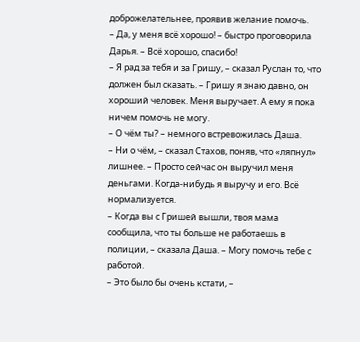доброжелательнее, проявив желание помочь.
– Да, у меня всё хорошо! – быстро проговорила Дарья. – Всё хорошо, спасибо!
– Я рад за тебя и за Гришу, – сказал Руслан то, что должен был сказать. – Гришу я знаю давно, он хороший человек. Меня выручает. А ему я пока ничем помочь не могу.
– О чём ты? – немного встревожилась Даша.
– Ни о чём, – сказал Стахов, поняв, что «ляпнул» лишнее. – Просто сейчас он выручил меня деньгами. Когда-нибудь я выручу и его. Всё нормализуется.
– Когда вы с Гришей вышли, твоя мама сообщила, что ты больше не работаешь в полиции, – сказала Даша. – Могу помочь тебе с работой.
– Это было бы очень кстати, –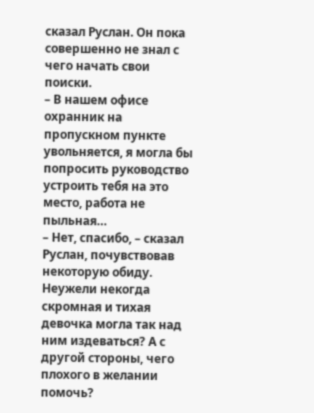сказал Руслан. Он пока совершенно не знал с чего начать свои поиски.
– В нашем офисе охранник на пропускном пункте увольняется, я могла бы попросить руководство устроить тебя на это место, работа не пыльная…
– Нет, спасибо, – сказал Руслан, почувствовав некоторую обиду.
Неужели некогда скромная и тихая девочка могла так над ним издеваться? А с другой стороны, чего плохого в желании помочь?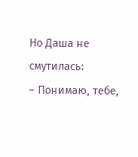Но Даша не смутилась:
– Понимаю, тебе,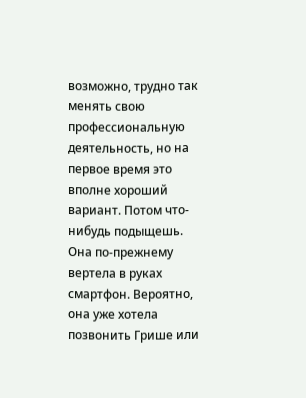возможно, трудно так менять свою профессиональную деятельность, но на первое время это вполне хороший вариант. Потом что-нибудь подыщешь.
Она по-прежнему вертела в руках смартфон. Вероятно, она уже хотела позвонить Грише или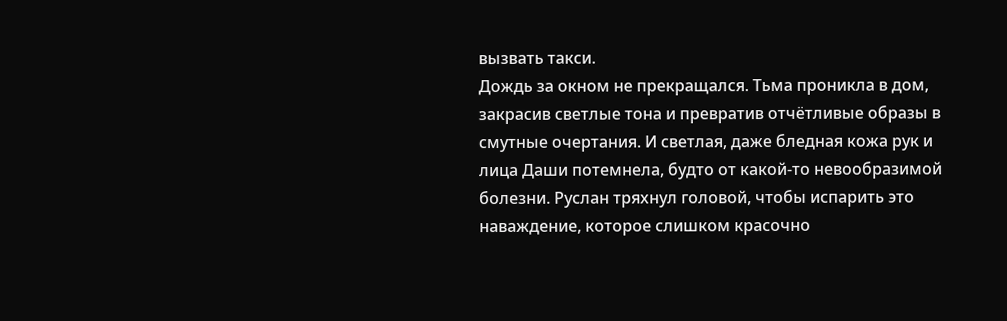вызвать такси.
Дождь за окном не прекращался. Тьма проникла в дом, закрасив светлые тона и превратив отчётливые образы в смутные очертания. И светлая, даже бледная кожа рук и лица Даши потемнела, будто от какой-то невообразимой болезни. Руслан тряхнул головой, чтобы испарить это наваждение, которое слишком красочно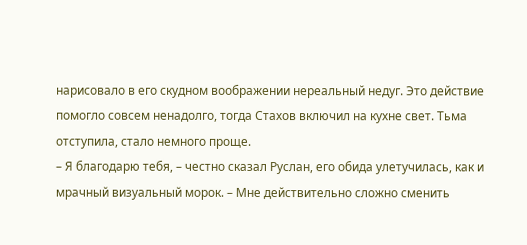нарисовало в его скудном воображении нереальный недуг. Это действие помогло совсем ненадолго, тогда Стахов включил на кухне свет. Тьма отступила, стало немного проще.
– Я благодарю тебя, – честно сказал Руслан, его обида улетучилась, как и мрачный визуальный морок. – Мне действительно сложно сменить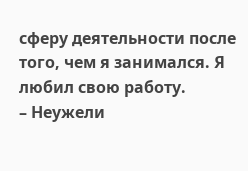сферу деятельности после того, чем я занимался. Я любил свою работу.
– Неужели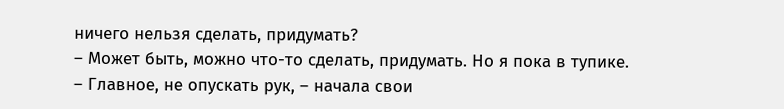ничего нельзя сделать, придумать?
– Может быть, можно что-то сделать, придумать. Но я пока в тупике.
– Главное, не опускать рук, – начала свои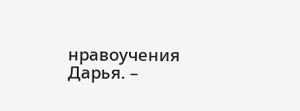нравоучения Дарья. –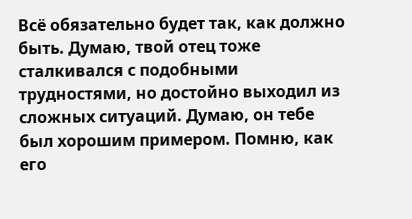Всё обязательно будет так, как должно быть. Думаю, твой отец тоже сталкивался с подобными трудностями, но достойно выходил из сложных ситуаций. Думаю, он тебе был хорошим примером. Помню, как его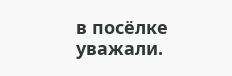в посёлке уважали.